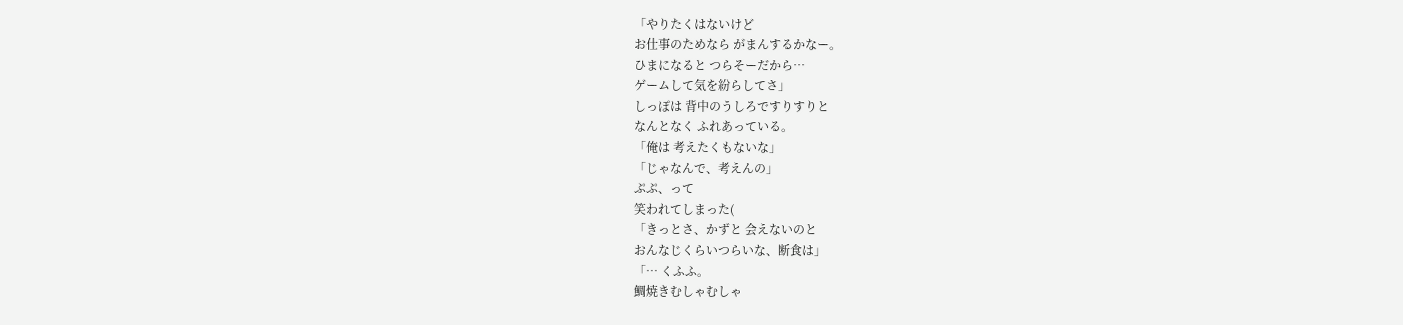「やりたくはないけど
お仕事のためなら がまんするかなー。
ひまになると つらそーだから…
ゲームして気を紛らしてさ」
しっぽは 背中のうしろですりすりと
なんとなく ふれあっている。
「俺は 考えたくもないな」
「じゃなんで、考えんの」
ぷぷ、って
笑われてしまった(
「きっとさ、かずと 会えないのと
おんなじくらいつらいな、断食は」
「… くふふ。
鯛焼きむしゃむしゃ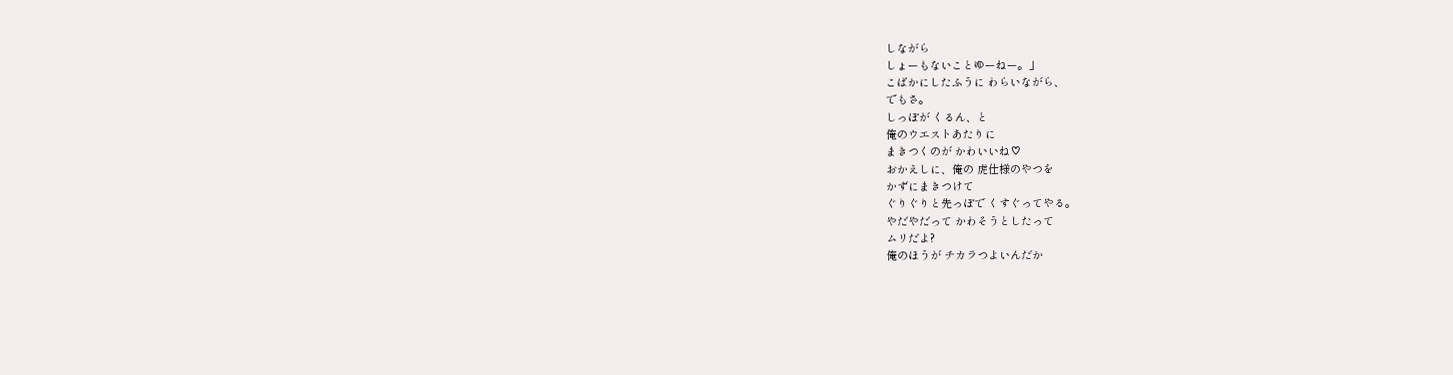しながら
しょーもないことゆーねー。」
こばかにしたふうに わらいながら、
でもさ。
しっぽが くるん、と
俺のウエストあたりに
まきつくのが かわいいね♡
おかえしに、俺の 虎仕様のやつを
かずにまきつけて
ぐりぐりと先っぽで くすぐってやる。
やだやだって かわそうとしたって
ムリだよ?
俺のほうが チカラつよいんだか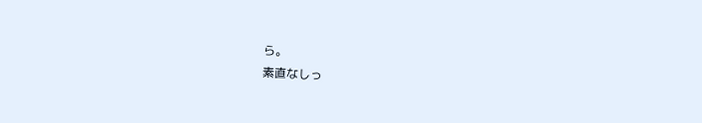ら。
素直なしっ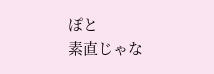ぽと
素直じゃな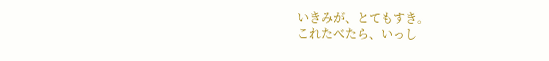いきみが、とてもすき。
これたべたら、いっし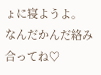ょに寝ようよ。
なんだかんだ絡み合ってね♡